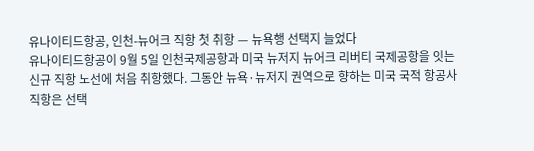유나이티드항공, 인천-뉴어크 직항 첫 취항 — 뉴욕행 선택지 늘었다
유나이티드항공이 9월 5일 인천국제공항과 미국 뉴저지 뉴어크 리버티 국제공항을 잇는 신규 직항 노선에 처음 취항했다. 그동안 뉴욕·뉴저지 권역으로 향하는 미국 국적 항공사 직항은 선택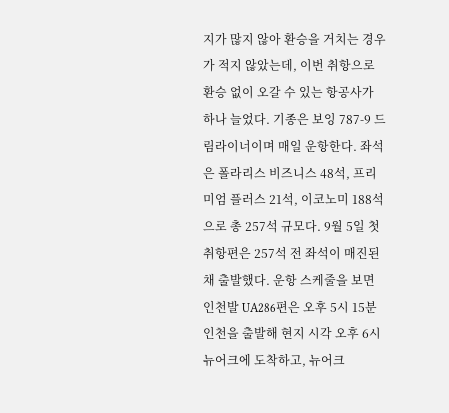지가 많지 않아 환승을 거치는 경우가 적지 않았는데, 이번 취항으로 환승 없이 오갈 수 있는 항공사가 하나 늘었다. 기종은 보잉 787-9 드림라이너이며 매일 운항한다. 좌석은 폴라리스 비즈니스 48석, 프리미엄 플러스 21석, 이코노미 188석으로 총 257석 규모다. 9월 5일 첫 취항편은 257석 전 좌석이 매진된 채 출발했다. 운항 스케줄을 보면 인천발 UA286편은 오후 5시 15분 인천을 출발해 현지 시각 오후 6시 뉴어크에 도착하고, 뉴어크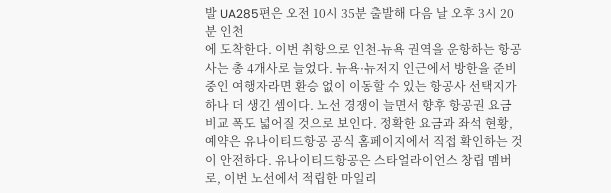발 UA285편은 오전 10시 35분 출발해 다음 날 오후 3시 20분 인천
에 도착한다. 이번 취항으로 인천-뉴욕 권역을 운항하는 항공사는 총 4개사로 늘었다. 뉴욕·뉴저지 인근에서 방한을 준비 중인 여행자라면 환승 없이 이동할 수 있는 항공사 선택지가 하나 더 생긴 셈이다. 노선 경쟁이 늘면서 향후 항공권 요금 비교 폭도 넓어질 것으로 보인다. 정확한 요금과 좌석 현황, 예약은 유나이티드항공 공식 홈페이지에서 직접 확인하는 것이 안전하다. 유나이티드항공은 스타얼라이언스 창립 멤버로, 이번 노선에서 적립한 마일리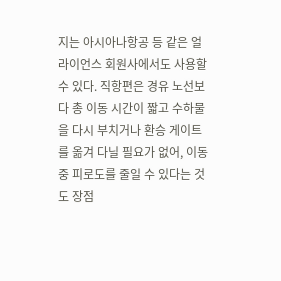지는 아시아나항공 등 같은 얼라이언스 회원사에서도 사용할 수 있다. 직항편은 경유 노선보다 총 이동 시간이 짧고 수하물을 다시 부치거나 환승 게이트를 옮겨 다닐 필요가 없어, 이동 중 피로도를 줄일 수 있다는 것도 장점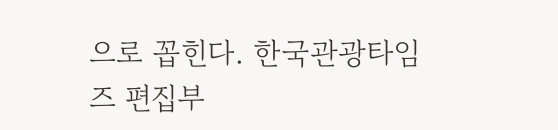으로 꼽힌다. 한국관광타임즈 편집부